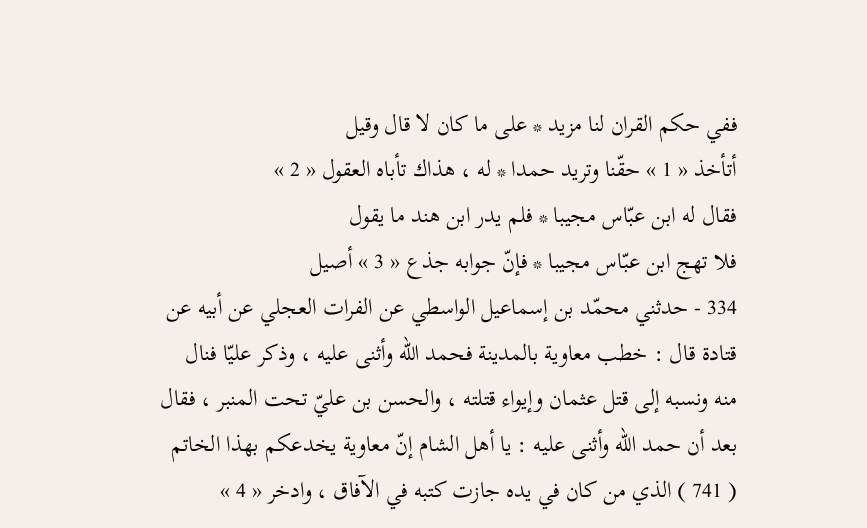ففي حكم القران لنا مزيد * على ما كان لا قال وقيل
أتأخذ « 1 » حقّنا وتريد حمدا * له ، هذاك تأباه العقول « 2 »
فقال له ابن عبّاس مجيبا * فلم يدر ابن هند ما يقول
فلا تهج ابن عبّاس مجيبا * فإنّ جوابه جذع « 3 » أصيل
334 - حدثني محمّد بن إسماعيل الواسطي عن الفرات العجلي عن أبيه عن قتادة قال : خطب معاوية بالمدينة فحمد اللّه وأثنى عليه ، وذكر عليّا فنال منه ونسبه إلى قتل عثمان وإيواء قتلته ، والحسن بن عليّ تحت المنبر ، فقال بعد أن حمد اللّه وأثنى عليه : يا أهل الشام إنّ معاوية يخدعكم بهذا الخاتم ( 741 ) الذي من كان في يده جازت كتبه في الآفاق ، وادخر « 4 »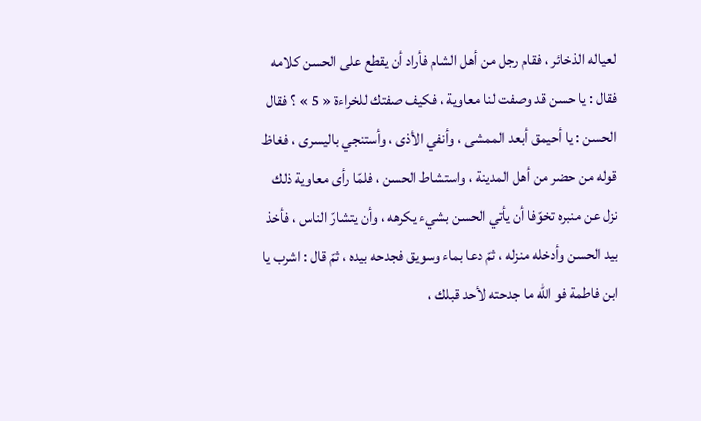لعياله الذخائر ، فقام رجل من أهل الشام فأراد أن يقطع على الحسن كلامه فقال : يا حسن قد وصفت لنا معاوية ، فكيف صفتك للخراءة « 5 » ؟ فقال الحسن : يا أحيمق أبعد الممشى ، وأنفي الأذى ، وأستنجي باليسرى ، فغاظ قوله من حضر من أهل المدينة ، واستشاط الحسن ، فلمّا رأى معاوية ذلك نزل عن منبره تخوّفا أن يأتي الحسن بشيء يكرهه ، وأن يتشارّ الناس ، فأخذ بيد الحسن وأدخله منزله ، ثمّ دعا بماء وسويق فجدحه بيده ، ثمّ قال : اشرب يا ابن فاطمة فو اللّه ما جدحته لأحد قبلك ،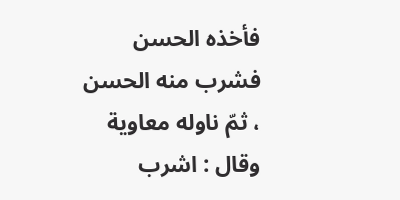فأخذه الحسن فشرب منه الحسن ، ثمّ ناوله معاوية وقال : اشرب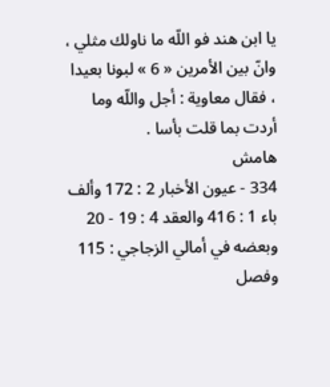يا ابن هند فو اللّه ما ناولك مثلي ، وانّ بين الأمرين « 6 » لبونا بعيدا ، فقال معاوية : أجل واللّه وما أردت بما قلت بأسا .
هامش
334 - عيون الأخبار 2 : 172 وألف باء 1 : 416 والعقد 4 : 19 - 20 وبعضه في أمالي الزجاجي : 115 وفصل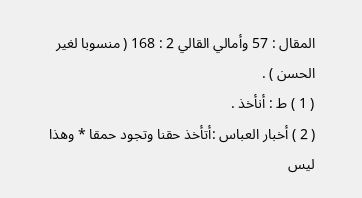المقال : 57 وأمالي القالي 2 : 168 ( منسوبا لغير الحسن ) .
( 1 ) ط : أنأخذ .
( 2 ) أخبار العباس :أتأخذ حقنا وتجود حمقا * وهذا ليس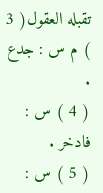تقبله العقول( 3 ) م س : جدع .
( 4 ) س : فادخر .
( 5 ) س :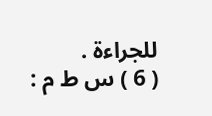للجراءة .
( 6 ) س ط م :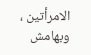الامرأتين ، وبهامش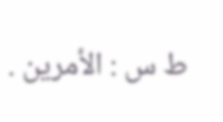ط س : الأمرين .